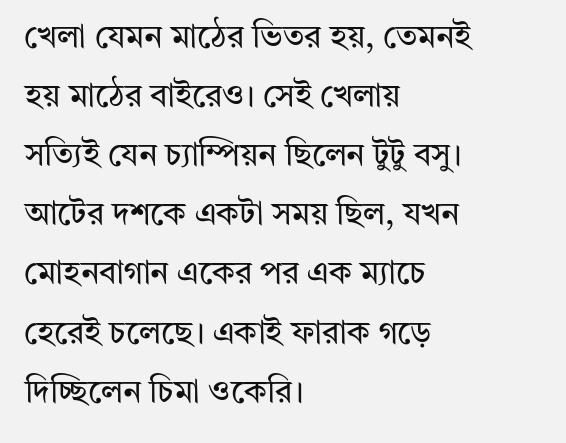খেলা যেমন মাঠের ভিতর হয়, তেমনই হয় মাঠের বাইরেও। সেই খেলায় সত্যিই যেন চ্যাম্পিয়ন ছিলেন টুটু বসু। আটের দশকে একটা সময় ছিল, যখন মোহনবাগান একের পর এক ম্যাচে হেরেই চলেছে। একাই ফারাক গড়ে দিচ্ছিলেন চিমা ওকেরি।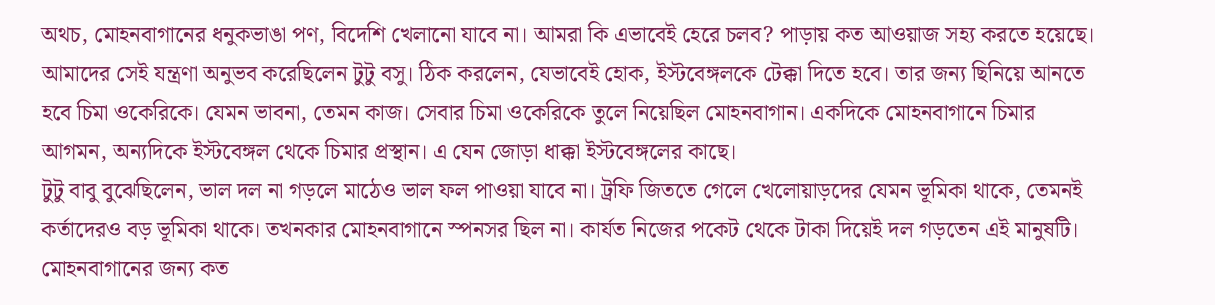অথচ, মোহনবাগানের ধনুকভাঙা পণ, বিদেশি খেলানো যাবে না। আমরা কি এভাবেই হেরে চলব? পাড়ায় কত আওয়াজ সহ্য করতে হয়েছে। আমাদের সেই যন্ত্রণা অনুভব করেছিলেন টুটু বসু। ঠিক করলেন, যেভাবেই হোক, ইস্টবেঙ্গলকে টেক্কা দিতে হবে। তার জন্য ছিনিয়ে আনতে হবে চিমা ওকেরিকে। যেমন ভাবনা, তেমন কাজ। সেবার চিমা ওকেরিকে তুলে নিয়েছিল মোহনবাগান। একদিকে মোহনবাগানে চিমার আগমন, অন্যদিকে ইস্টবেঙ্গল থেকে চিমার প্রস্থান। এ যেন জোড়া ধাক্কা ইস্টবেঙ্গলের কাছে।
টুটু বাবু বুঝেছিলেন, ভাল দল না গড়লে মাঠেও ভাল ফল পাওয়া যাবে না। ট্রফি জিততে গেলে খেলোয়াড়দের যেমন ভূমিকা থাকে, তেমনই কর্তাদেরও বড় ভূমিকা থাকে। তখনকার মোহনবাগানে স্পনসর ছিল না। কার্যত নিজের পকেট থেকে টাকা দিয়েই দল গড়তেন এই মানুষটি। মোহনবাগানের জন্য কত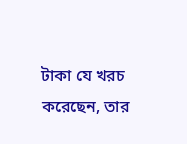টাকা যে খরচ করেছেন, তার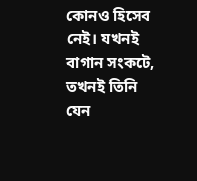কোনও হিসেব নেই। যখনই বাগান সংকটে, তখনই তিনি যেন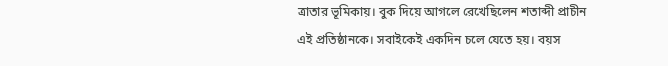ত্রাতার ভূমিকায়। বুক দিয়ে আগলে রেখেছিলেন শতাব্দী প্রাচীন এই প্রতিষ্ঠানকে। সবাইকেই একদিন চলে যেতে হয়। বয়স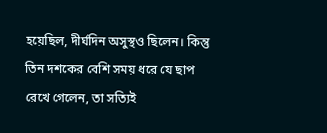হয়েছিল, দীর্ঘদিন অসুস্থও ছিলেন। কিন্তু তিন দশকের বেশি সময় ধরে যে ছাপ রেখে গেলেন, তা সত্যিই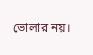ভোলার নয়।